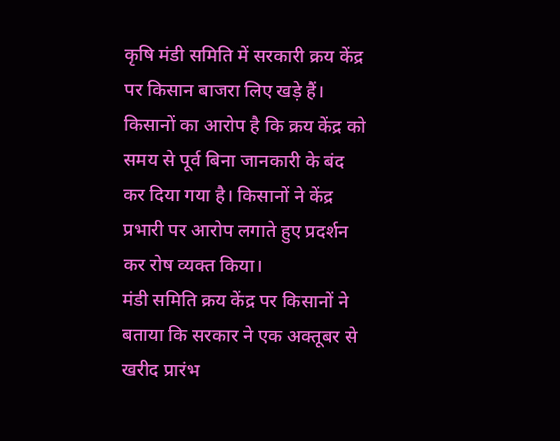कृषि मंडी समिति में सरकारी क्रय केंद्र पर किसान बाजरा लिए खड़े हैं। किसानों का आरोप है कि क्रय केंद्र को समय से पूर्व बिना जानकारी के बंद कर दिया गया है। किसानों ने केंद्र प्रभारी पर आरोप लगाते हुए प्रदर्शन कर रोष व्यक्त किया।
मंडी समिति क्रय केंद्र पर किसानों ने बताया कि सरकार ने एक अक्तूबर से खरीद प्रारंभ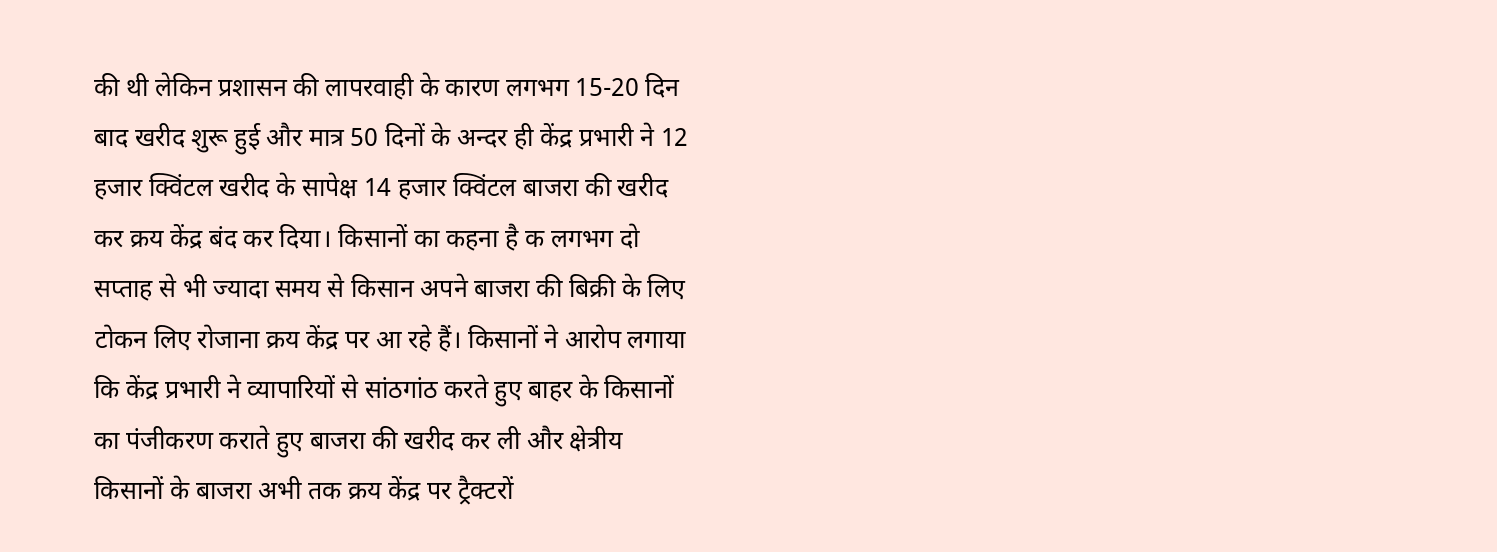की थी लेकिन प्रशासन की लापरवाही के कारण लगभग 15-20 दिन बाद खरीद शुरू हुई और मात्र 50 दिनों के अन्दर ही केंद्र प्रभारी ने 12 हजार क्विंटल खरीद के सापेक्ष 14 हजार क्विंटल बाजरा की खरीद कर क्रय केंद्र बंद कर दिया। किसानों का कहना है क लगभग दो सप्ताह से भी ज्यादा समय से किसान अपने बाजरा की बिक्री के लिए टोकन लिए रोजाना क्रय केंद्र पर आ रहे हैं। किसानों ने आरोप लगाया कि केंद्र प्रभारी ने व्यापारियों से सांठगांठ करते हुए बाहर के किसानों का पंजीकरण कराते हुए बाजरा की खरीद कर ली और क्षेत्रीय किसानों के बाजरा अभी तक क्रय केंद्र पर ट्रैक्टरों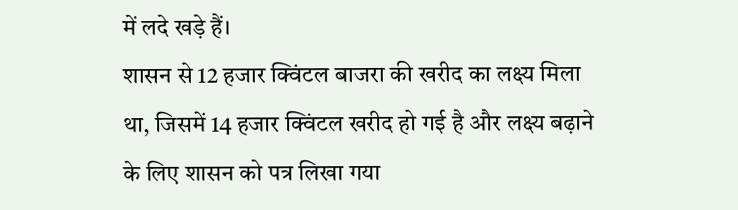में लदे खड़े हैं।
शासन से 12 हजार क्विंटल बाजरा की खरीद का लक्ष्य मिला था, जिसमें 14 हजार क्विंटल खरीद हो गई है और लक्ष्य बढ़ाने के लिए शासन को पत्र लिखा गया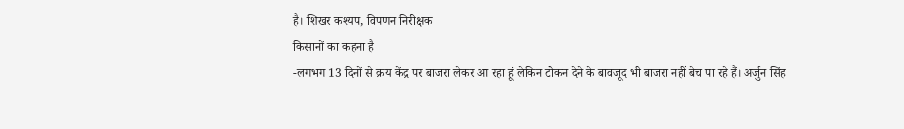है। शिखर कश्यप, विपणन निरीक्षक
किसानों का कहना है
-लगभग 13 दिनों से क्रय केंद्र पर बाजरा लेकर आ रहा हूं लेकिन टोकन देने के बावजूद भी बाजरा नहीं बेच पा रहे हैं। अर्जुन सिंह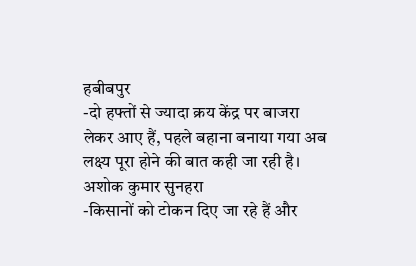हबीबपुर
-दो हफ्तों से ज्यादा क्रय केंद्र पर बाजरा लेकर आए हैं, पहले बहाना बनाया गया अब लक्ष्य पूरा होने की बात कही जा रही है। अशोक कुमार सुनहरा
-किसानों को टोकन दिए जा रहे हैं और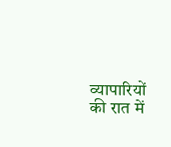व्यापारियों की रात में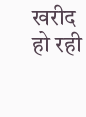खरीद हो रही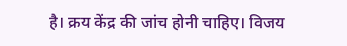है। क्रय केंद्र की जांच होनी चाहिए। विजय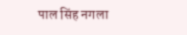पाल सिंह नगला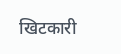खिटकारी